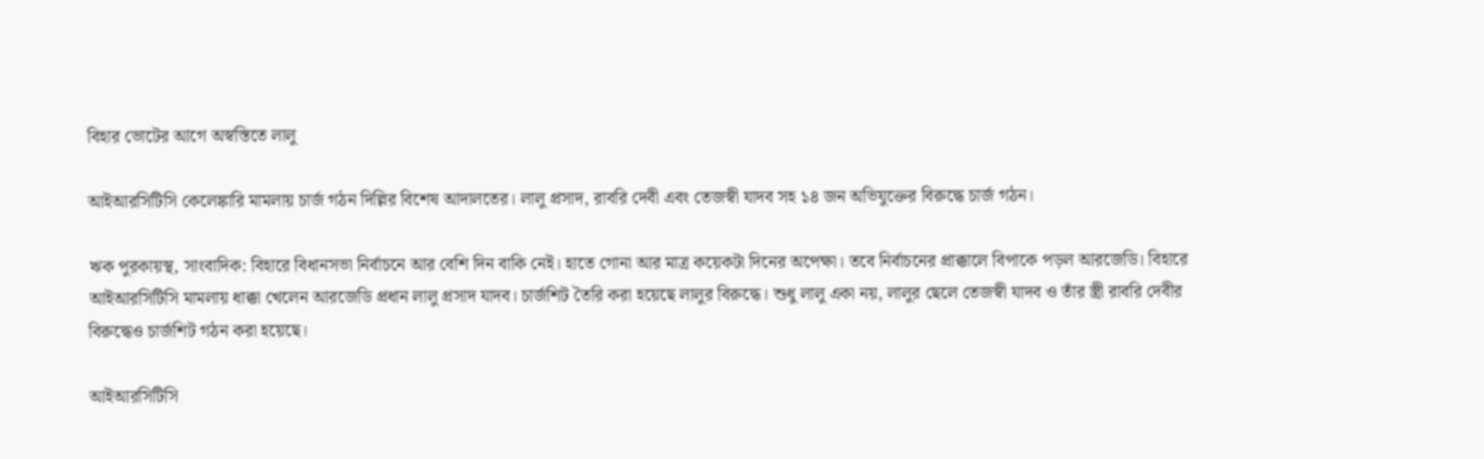বিহার ভোটের আগে অস্বস্তিতে লালু

আইআরসিটিসি কেলেঙ্কারি মামলায় চার্জ গঠন দিল্লির বিশেষ আদালতের। লালু প্রসাদ, রাবরি দেবী এবং তেজস্বী যাদব সহ ১৪ জন অভিযুক্তের বিরুদ্ধে চার্জ গঠন।

ঋক পুরকায়স্থ, সাংবাদিক: বিহারে বিধানসভা নির্বাচনে আর বেশি দিন বাকি নেই। হাতে গোনা আর মাত্র কয়েকটা দিনের অপেক্ষা। তবে নির্বাচনের প্রাক্কালে বিপাকে পড়ল আরজেডি। বিহারে আইআরসিটিসি মামলায় ধাক্কা খেলেন আরজেডি প্রধান লালু প্রসাদ যাদব। চার্জশিট তৈরি করা হয়েছে লালুর বিরুদ্ধে। শুধু লালু একা নয়, লালুর ছেলে তেজস্বী যাদব ও তাঁর স্ত্রী রাবরি দেবীর বিরুদ্ধেও চার্জশিট গঠন করা হয়েছে।

আইআরসিটিসি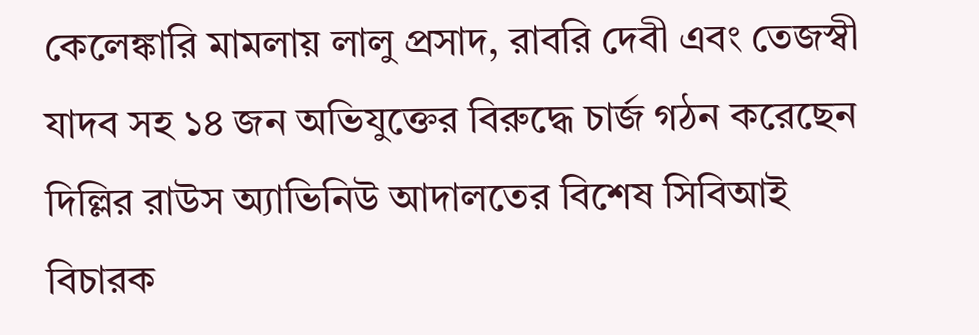কেলেঙ্কারি মামলায় লালু প্রসাদ, রাবরি দেবী এবং তেজস্বী যাদব সহ ১৪ জন অভিযুক্তের বিরুদ্ধে চার্জ গঠন করেছেন দিল্লির রাউস অ্যাভিনিউ আদালতের বিশেষ সিবিআই বিচারক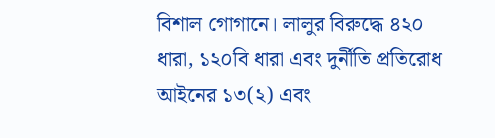বিশাল গোগানে। লালুর বিরুদ্ধে ৪২০ ধারা, ১২০বি ধারা এবং দুর্নীতি প্রতিরোধ আইনের ১৩(২) এবং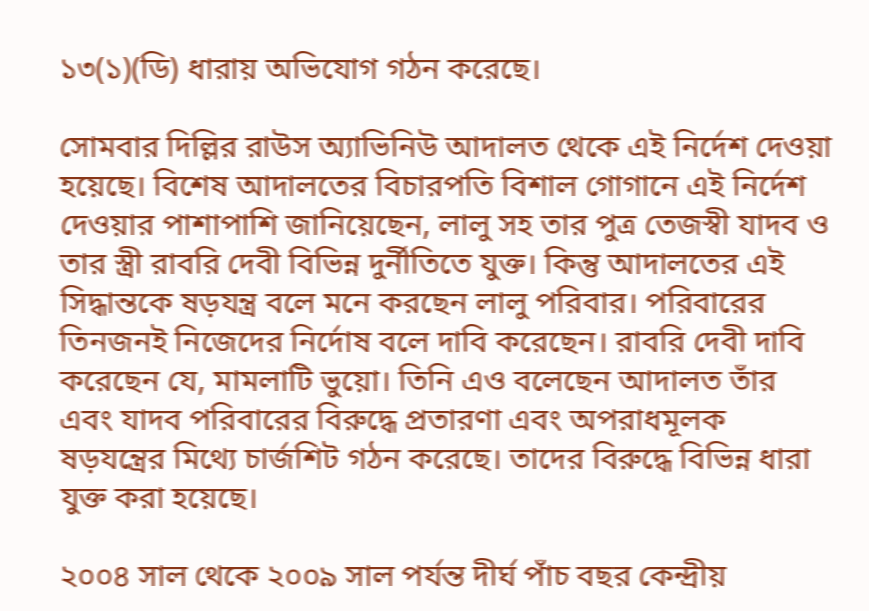১৩(১)(ডি) ধারায় অভিযোগ গঠন করেছে।

সোমবার দিল্লির রাউস অ্যাভিনিউ আদালত থেকে এই নির্দেশ দেওয়া হয়েছে। বিশেষ আদালতের বিচারপতি বিশাল গোগানে এই নির্দেশ দেওয়ার পাশাপাশি জানিয়েছেন, লালু সহ তার পুত্র তেজস্বী যাদব ও তার স্ত্রী রাবরি দেবী বিভিন্ন দুর্নীতিতে যুক্ত। কিন্তু আদালতের এই সিদ্ধান্তকে ষড়যন্ত্র বলে মনে করছেন লালু পরিবার। পরিবারের তিনজনই নিজেদের নির্দোষ বলে দাবি করেছেন। রাবরি দেবী দাবি করেছেন যে, মামলাটি ভুয়ো। তিনি এও বলেছেন আদালত তাঁর এবং যাদব পরিবারের বিরুদ্ধে প্রতারণা এবং অপরাধমূলক ষড়যন্ত্রের মিথ্যে চার্জশিট গঠন করেছে। তাদের বিরুদ্ধে বিভিন্ন ধারা যুক্ত করা হয়েছে।

২০০৪ সাল থেকে ২০০৯ সাল পর্যন্ত দীর্ঘ পাঁচ বছর কেন্দ্রীয়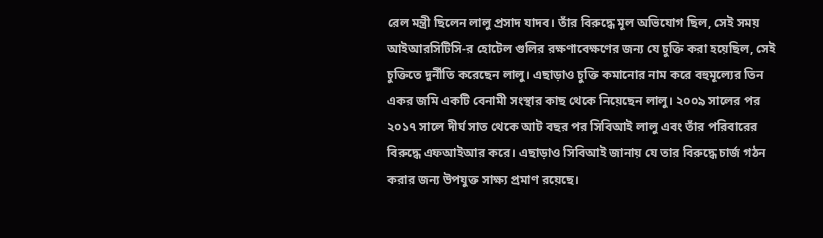রেল মন্ত্রী ছিলেন লালু প্রসাদ যাদব। তাঁর বিরুদ্ধে মূল অভিযোগ ছিল, সেই সময় আইআরসিটিসি-র হোটেল গুলির রক্ষণাবেক্ষণের জন্য যে চুক্তি করা হয়েছিল, সেই চুক্তিতে দুর্নীতি করেছেন লালু। এছাড়াও চুক্তি কমানোর নাম করে বহুমূল্যের তিন একর জমি একটি বেনামী সংস্থার কাছ থেকে নিয়েছেন লালু। ২০০৯ সালের পর ২০১৭ সালে দীর্ঘ সাত থেকে আট বছর পর সিবিআই লালু এবং তাঁর পরিবারের বিরুদ্ধে এফআইআর করে। এছাড়াও সিবিআই জানায় যে তার বিরুদ্ধে চার্জ গঠন করার জন্য উপযুক্ত সাক্ষ্য প্রমাণ রয়েছে।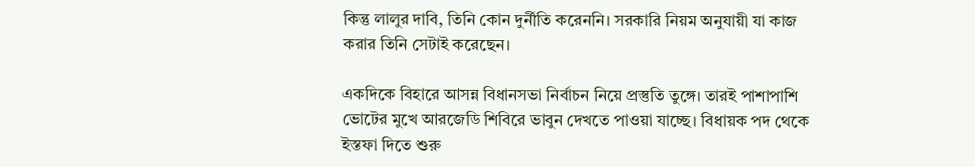কিন্তু লালুর দাবি, তিনি কোন দুর্নীতি করেননি। সরকারি নিয়ম অনুযায়ী যা কাজ করার তিনি সেটাই করেছেন।

একদিকে বিহারে আসন্ন বিধানসভা নির্বাচন নিয়ে প্রস্তুতি তুঙ্গে। তারই পাশাপাশি ভোটের মুখে আরজেডি শিবিরে ভাবুন দেখতে পাওয়া যাচ্ছে। বিধায়ক পদ থেকে ইস্তফা দিতে শুরু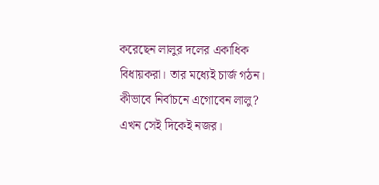করেছেন লালুর দলের একাধিক বিধায়করা। তার মধ্যেই চার্জ গঠন। কীভাবে নির্বাচনে এগোবেন লালু?  এখন সেই দিকেই নজর।